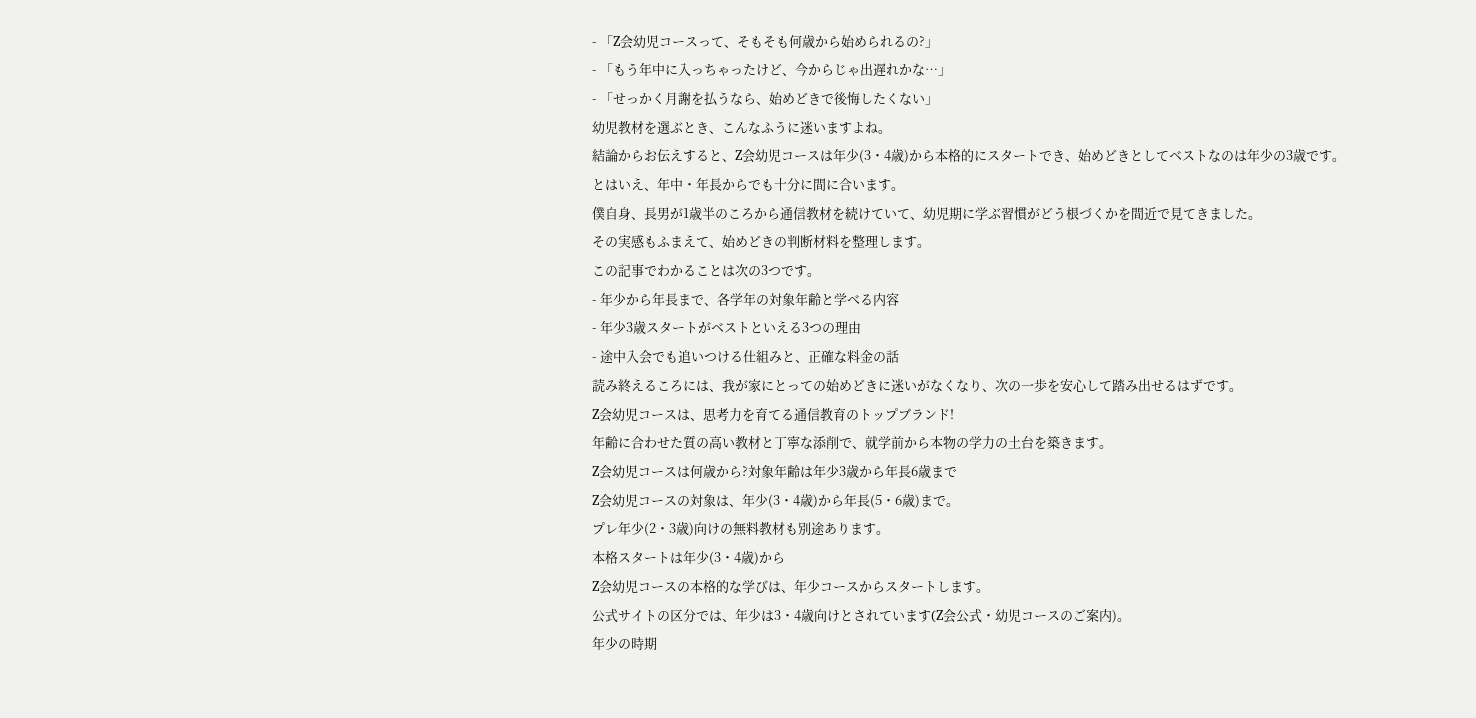- 「Z会幼児コースって、そもそも何歳から始められるの?」
- 「もう年中に入っちゃったけど、今からじゃ出遅れかな…」
- 「せっかく月謝を払うなら、始めどきで後悔したくない」
幼児教材を選ぶとき、こんなふうに迷いますよね。
結論からお伝えすると、Z会幼児コースは年少(3・4歳)から本格的にスタートでき、始めどきとしてベストなのは年少の3歳です。
とはいえ、年中・年長からでも十分に間に合います。
僕自身、長男が1歳半のころから通信教材を続けていて、幼児期に学ぶ習慣がどう根づくかを間近で見てきました。
その実感もふまえて、始めどきの判断材料を整理します。
この記事でわかることは次の3つです。
- 年少から年長まで、各学年の対象年齢と学べる内容
- 年少3歳スタートがベストといえる3つの理由
- 途中入会でも追いつける仕組みと、正確な料金の話
読み終えるころには、我が家にとっての始めどきに迷いがなくなり、次の一歩を安心して踏み出せるはずです。
Z会幼児コースは、思考力を育てる通信教育のトップブランド!
年齢に合わせた質の高い教材と丁寧な添削で、就学前から本物の学力の土台を築きます。
Z会幼児コースは何歳から?対象年齢は年少3歳から年長6歳まで
Z会幼児コースの対象は、年少(3・4歳)から年長(5・6歳)まで。
プレ年少(2・3歳)向けの無料教材も別途あります。
本格スタートは年少(3・4歳)から
Z会幼児コースの本格的な学びは、年少コースからスタートします。
公式サイトの区分では、年少は3・4歳向けとされています(Z会公式・幼児コースのご案内)。
年少の時期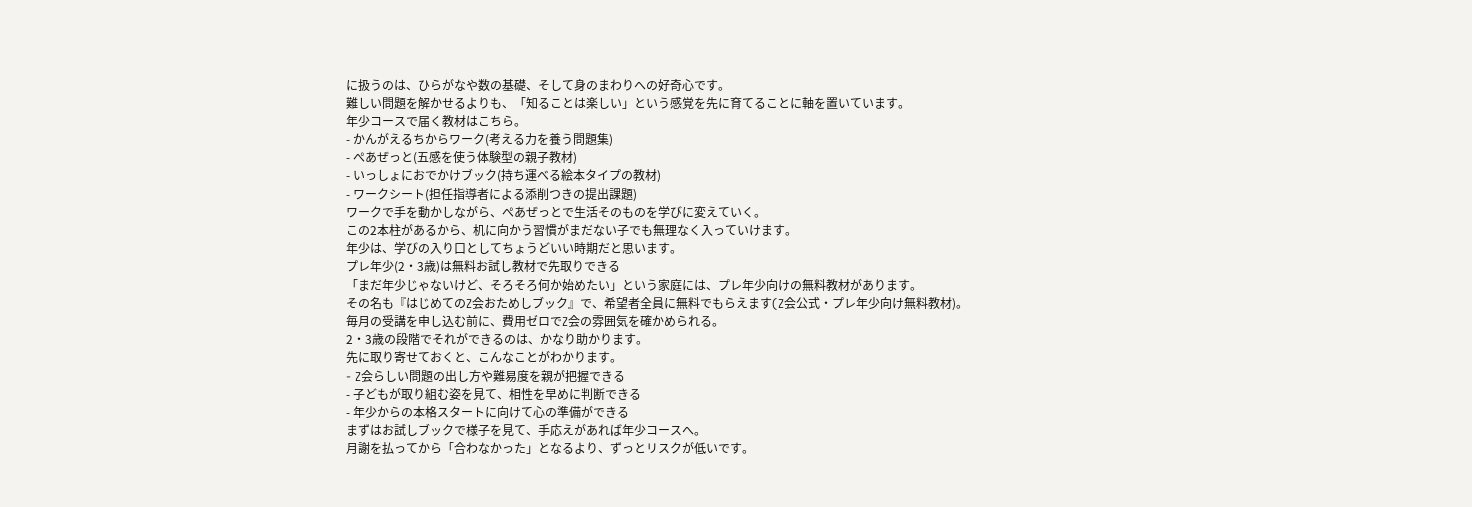に扱うのは、ひらがなや数の基礎、そして身のまわりへの好奇心です。
難しい問題を解かせるよりも、「知ることは楽しい」という感覚を先に育てることに軸を置いています。
年少コースで届く教材はこちら。
- かんがえるちからワーク(考える力を養う問題集)
- ぺあぜっと(五感を使う体験型の親子教材)
- いっしょにおでかけブック(持ち運べる絵本タイプの教材)
- ワークシート(担任指導者による添削つきの提出課題)
ワークで手を動かしながら、ぺあぜっとで生活そのものを学びに変えていく。
この2本柱があるから、机に向かう習慣がまだない子でも無理なく入っていけます。
年少は、学びの入り口としてちょうどいい時期だと思います。
プレ年少(2・3歳)は無料お試し教材で先取りできる
「まだ年少じゃないけど、そろそろ何か始めたい」という家庭には、プレ年少向けの無料教材があります。
その名も『はじめてのZ会おためしブック』で、希望者全員に無料でもらえます(Z会公式・プレ年少向け無料教材)。
毎月の受講を申し込む前に、費用ゼロでZ会の雰囲気を確かめられる。
2・3歳の段階でそれができるのは、かなり助かります。
先に取り寄せておくと、こんなことがわかります。
- Z会らしい問題の出し方や難易度を親が把握できる
- 子どもが取り組む姿を見て、相性を早めに判断できる
- 年少からの本格スタートに向けて心の準備ができる
まずはお試しブックで様子を見て、手応えがあれば年少コースへ。
月謝を払ってから「合わなかった」となるより、ずっとリスクが低いです。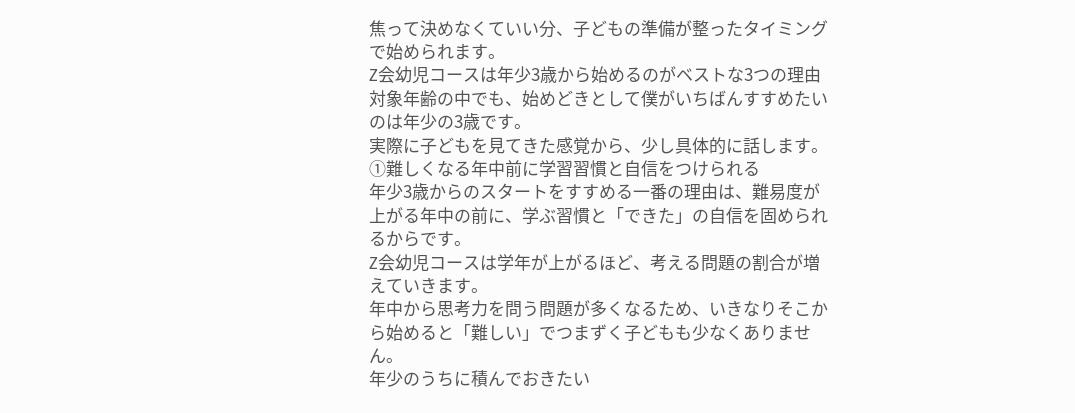焦って決めなくていい分、子どもの準備が整ったタイミングで始められます。
Z会幼児コースは年少3歳から始めるのがベストな3つの理由
対象年齢の中でも、始めどきとして僕がいちばんすすめたいのは年少の3歳です。
実際に子どもを見てきた感覚から、少し具体的に話します。
①難しくなる年中前に学習習慣と自信をつけられる
年少3歳からのスタートをすすめる一番の理由は、難易度が上がる年中の前に、学ぶ習慣と「できた」の自信を固められるからです。
Z会幼児コースは学年が上がるほど、考える問題の割合が増えていきます。
年中から思考力を問う問題が多くなるため、いきなりそこから始めると「難しい」でつまずく子どもも少なくありません。
年少のうちに積んでおきたい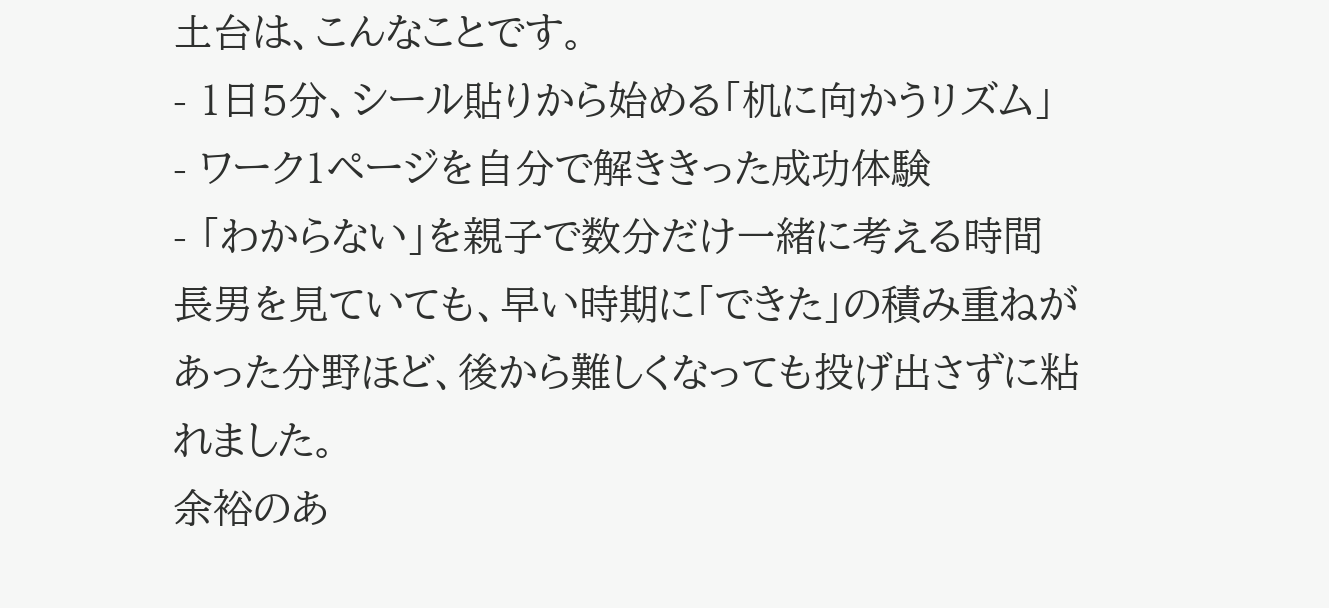土台は、こんなことです。
- 1日5分、シール貼りから始める「机に向かうリズム」
- ワーク1ページを自分で解ききった成功体験
- 「わからない」を親子で数分だけ一緒に考える時間
長男を見ていても、早い時期に「できた」の積み重ねがあった分野ほど、後から難しくなっても投げ出さずに粘れました。
余裕のあ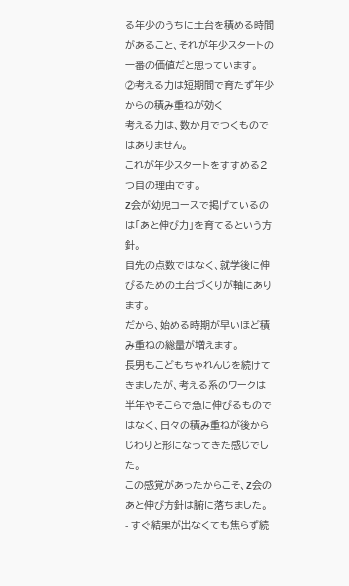る年少のうちに土台を積める時間があること、それが年少スタートの一番の価値だと思っています。
②考える力は短期間で育たず年少からの積み重ねが効く
考える力は、数か月でつくものではありません。
これが年少スタートをすすめる2つ目の理由です。
Z会が幼児コースで掲げているのは「あと伸び力」を育てるという方針。
目先の点数ではなく、就学後に伸びるための土台づくりが軸にあります。
だから、始める時期が早いほど積み重ねの総量が増えます。
長男もこどもちゃれんじを続けてきましたが、考える系のワークは半年やそこらで急に伸びるものではなく、日々の積み重ねが後からじわりと形になってきた感じでした。
この感覚があったからこそ、Z会のあと伸び方針は腑に落ちました。
- すぐ結果が出なくても焦らず続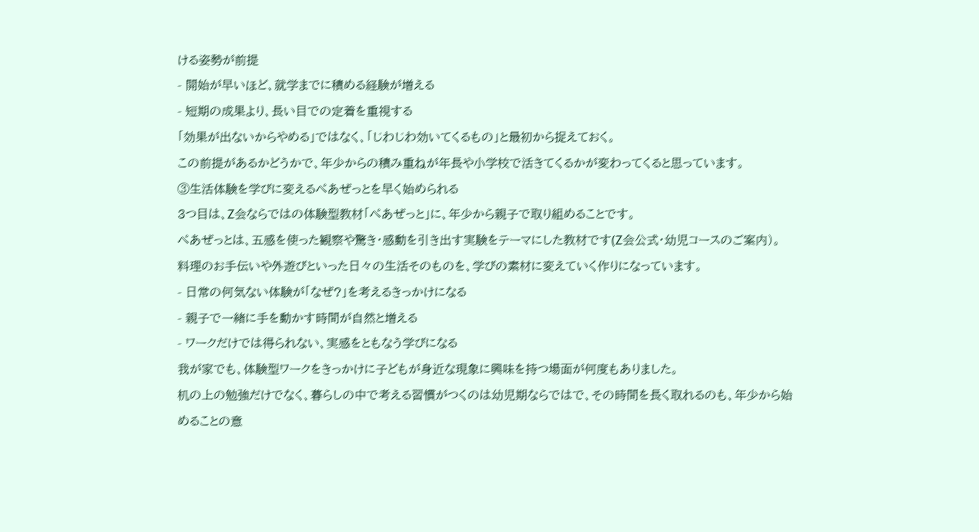ける姿勢が前提
- 開始が早いほど、就学までに積める経験が増える
- 短期の成果より、長い目での定着を重視する
「効果が出ないからやめる」ではなく、「じわじわ効いてくるもの」と最初から捉えておく。
この前提があるかどうかで、年少からの積み重ねが年長や小学校で活きてくるかが変わってくると思っています。
③生活体験を学びに変えるぺあぜっとを早く始められる
3つ目は、Z会ならではの体験型教材「ぺあぜっと」に、年少から親子で取り組めることです。
ぺあぜっとは、五感を使った観察や驚き・感動を引き出す実験をテーマにした教材です(Z会公式・幼児コースのご案内)。
料理のお手伝いや外遊びといった日々の生活そのものを、学びの素材に変えていく作りになっています。
- 日常の何気ない体験が「なぜ?」を考えるきっかけになる
- 親子で一緒に手を動かす時間が自然と増える
- ワークだけでは得られない、実感をともなう学びになる
我が家でも、体験型ワークをきっかけに子どもが身近な現象に興味を持つ場面が何度もありました。
机の上の勉強だけでなく、暮らしの中で考える習慣がつくのは幼児期ならではで、その時間を長く取れるのも、年少から始めることの意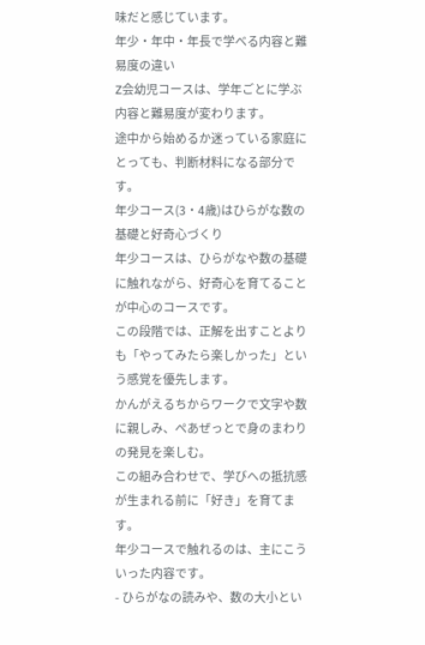味だと感じています。
年少・年中・年長で学べる内容と難易度の違い
Z会幼児コースは、学年ごとに学ぶ内容と難易度が変わります。
途中から始めるか迷っている家庭にとっても、判断材料になる部分です。
年少コース(3・4歳)はひらがな数の基礎と好奇心づくり
年少コースは、ひらがなや数の基礎に触れながら、好奇心を育てることが中心のコースです。
この段階では、正解を出すことよりも「やってみたら楽しかった」という感覚を優先します。
かんがえるちからワークで文字や数に親しみ、ぺあぜっとで身のまわりの発見を楽しむ。
この組み合わせで、学びへの抵抗感が生まれる前に「好き」を育てます。
年少コースで触れるのは、主にこういった内容です。
- ひらがなの読みや、数の大小とい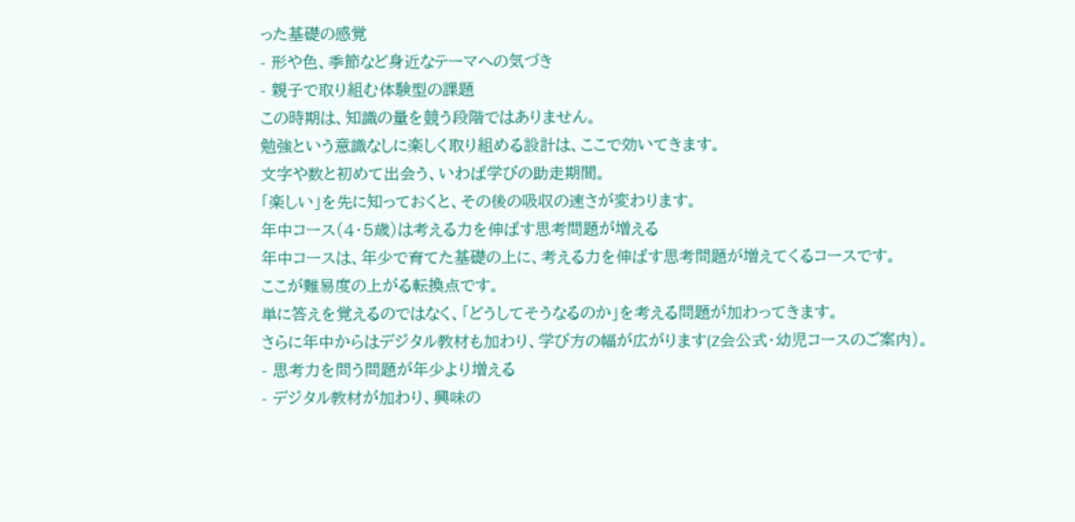った基礎の感覚
- 形や色、季節など身近なテーマへの気づき
- 親子で取り組む体験型の課題
この時期は、知識の量を競う段階ではありません。
勉強という意識なしに楽しく取り組める設計は、ここで効いてきます。
文字や数と初めて出会う、いわば学びの助走期間。
「楽しい」を先に知っておくと、その後の吸収の速さが変わります。
年中コース(4・5歳)は考える力を伸ばす思考問題が増える
年中コースは、年少で育てた基礎の上に、考える力を伸ばす思考問題が増えてくるコースです。
ここが難易度の上がる転換点です。
単に答えを覚えるのではなく、「どうしてそうなるのか」を考える問題が加わってきます。
さらに年中からはデジタル教材も加わり、学び方の幅が広がります(Z会公式・幼児コースのご案内)。
- 思考力を問う問題が年少より増える
- デジタル教材が加わり、興味の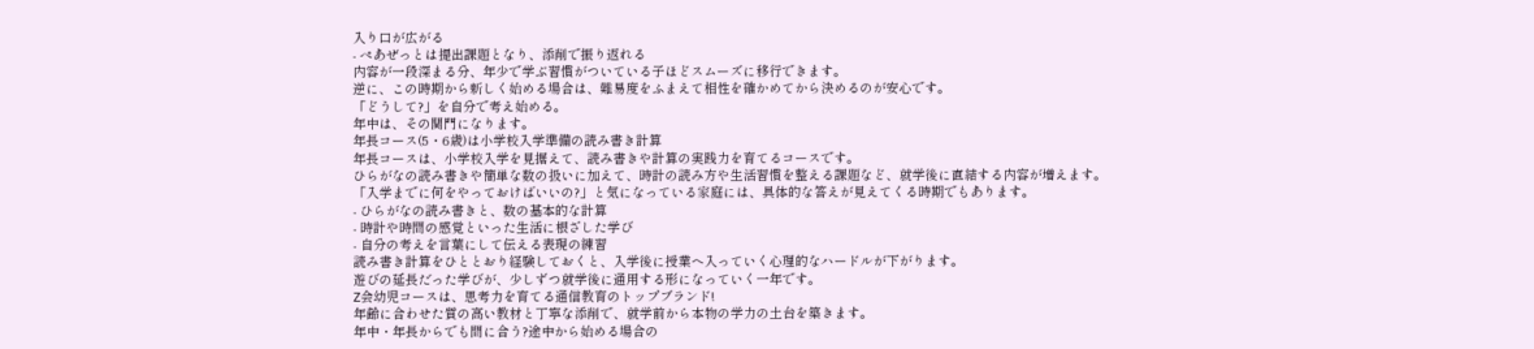入り口が広がる
- ぺあぜっとは提出課題となり、添削で振り返れる
内容が一段深まる分、年少で学ぶ習慣がついている子ほどスムーズに移行できます。
逆に、この時期から新しく始める場合は、難易度をふまえて相性を確かめてから決めるのが安心です。
「どうして?」を自分で考え始める。
年中は、その関門になります。
年長コース(5・6歳)は小学校入学準備の読み書き計算
年長コースは、小学校入学を見据えて、読み書きや計算の実践力を育てるコースです。
ひらがなの読み書きや簡単な数の扱いに加えて、時計の読み方や生活習慣を整える課題など、就学後に直結する内容が増えます。
「入学までに何をやっておけばいいの?」と気になっている家庭には、具体的な答えが見えてくる時期でもあります。
- ひらがなの読み書きと、数の基本的な計算
- 時計や時間の感覚といった生活に根ざした学び
- 自分の考えを言葉にして伝える表現の練習
読み書き計算をひととおり経験しておくと、入学後に授業へ入っていく心理的なハードルが下がります。
遊びの延長だった学びが、少しずつ就学後に通用する形になっていく一年です。
Z会幼児コースは、思考力を育てる通信教育のトップブランド!
年齢に合わせた質の高い教材と丁寧な添削で、就学前から本物の学力の土台を築きます。
年中・年長からでも間に合う?途中から始める場合の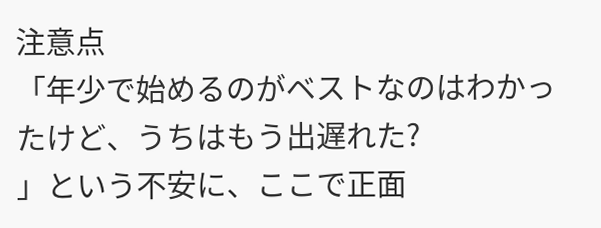注意点
「年少で始めるのがベストなのはわかったけど、うちはもう出遅れた?
」という不安に、ここで正面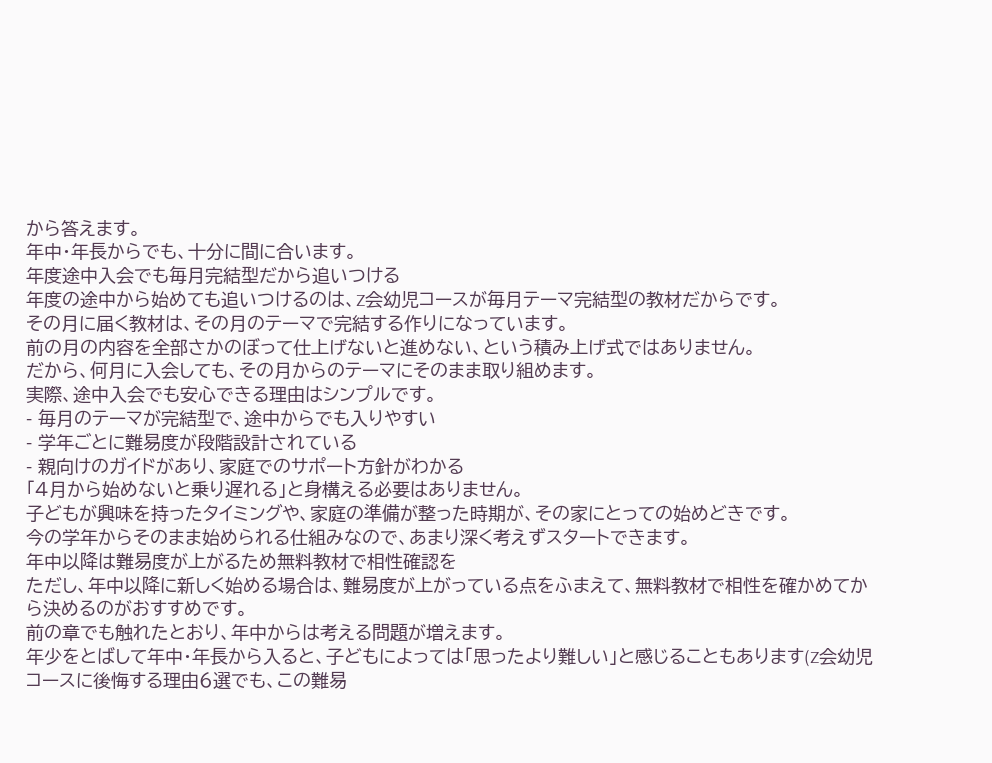から答えます。
年中・年長からでも、十分に間に合います。
年度途中入会でも毎月完結型だから追いつける
年度の途中から始めても追いつけるのは、Z会幼児コースが毎月テーマ完結型の教材だからです。
その月に届く教材は、その月のテーマで完結する作りになっています。
前の月の内容を全部さかのぼって仕上げないと進めない、という積み上げ式ではありません。
だから、何月に入会しても、その月からのテーマにそのまま取り組めます。
実際、途中入会でも安心できる理由はシンプルです。
- 毎月のテーマが完結型で、途中からでも入りやすい
- 学年ごとに難易度が段階設計されている
- 親向けのガイドがあり、家庭でのサポート方針がわかる
「4月から始めないと乗り遅れる」と身構える必要はありません。
子どもが興味を持ったタイミングや、家庭の準備が整った時期が、その家にとっての始めどきです。
今の学年からそのまま始められる仕組みなので、あまり深く考えずスタートできます。
年中以降は難易度が上がるため無料教材で相性確認を
ただし、年中以降に新しく始める場合は、難易度が上がっている点をふまえて、無料教材で相性を確かめてから決めるのがおすすめです。
前の章でも触れたとおり、年中からは考える問題が増えます。
年少をとばして年中・年長から入ると、子どもによっては「思ったより難しい」と感じることもあります(Z会幼児コースに後悔する理由6選でも、この難易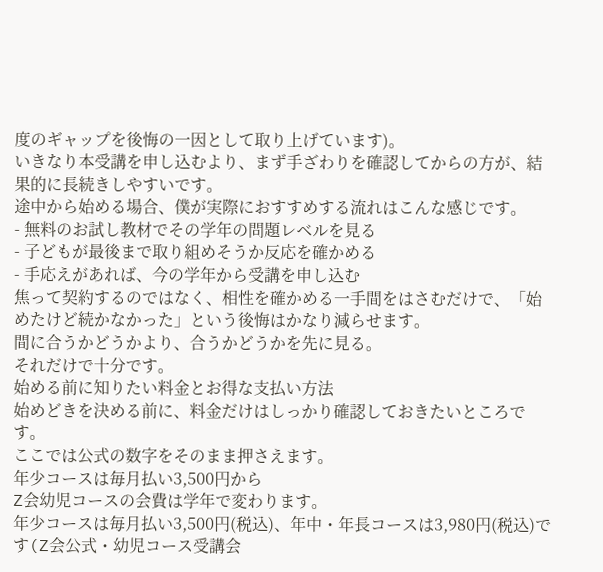度のギャップを後悔の一因として取り上げています)。
いきなり本受講を申し込むより、まず手ざわりを確認してからの方が、結果的に長続きしやすいです。
途中から始める場合、僕が実際におすすめする流れはこんな感じです。
- 無料のお試し教材でその学年の問題レベルを見る
- 子どもが最後まで取り組めそうか反応を確かめる
- 手応えがあれば、今の学年から受講を申し込む
焦って契約するのではなく、相性を確かめる一手間をはさむだけで、「始めたけど続かなかった」という後悔はかなり減らせます。
間に合うかどうかより、合うかどうかを先に見る。
それだけで十分です。
始める前に知りたい料金とお得な支払い方法
始めどきを決める前に、料金だけはしっかり確認しておきたいところです。
ここでは公式の数字をそのまま押さえます。
年少コースは毎月払い3,500円から
Z会幼児コースの会費は学年で変わります。
年少コースは毎月払い3,500円(税込)、年中・年長コースは3,980円(税込)です(Z会公式・幼児コース受講会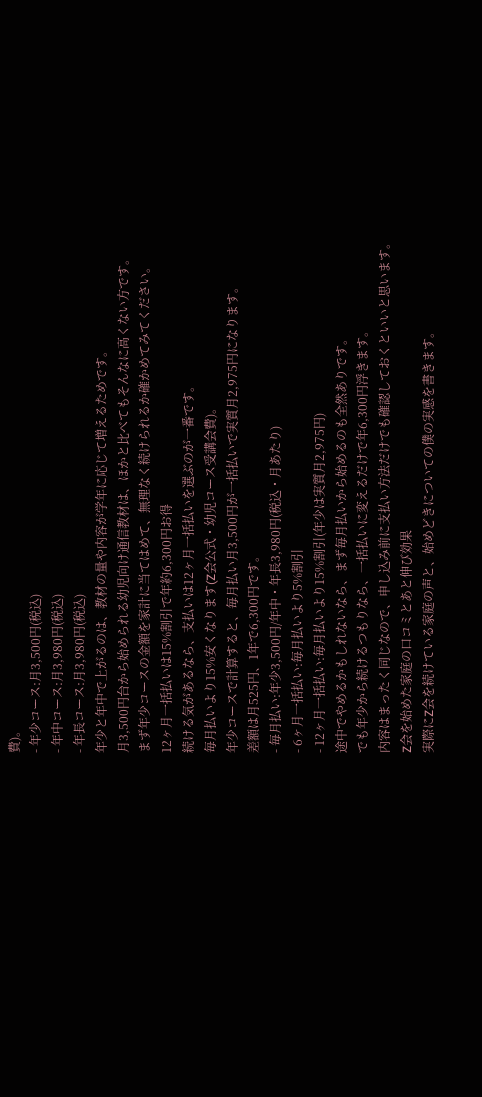費)。
- 年少コース:月3,500円(税込)
- 年中コース:月3,980円(税込)
- 年長コース:月3,980円(税込)
年少と年中で上がるのは、教材の量や内容が学年に応じて増えるためです。
月3,500円台から始められる幼児向け通信教材は、ほかと比べてもそんなに高くない方です。
まず年少コースの金額を家計に当てはめて、無理なく続けられるか確かめてみてください。
12ヶ月一括払いは15%割引で年約6,300円お得
続ける気があるなら、支払いは12ヶ月一括払いを選ぶのが一番です。
毎月払いより15%安くなります(Z会公式・幼児コース受講会費)。
年少コースで計算すると、毎月払い月3,500円が一括払いで実質月2,975円になります。
差額は月525円、1年で6,300円です。
- 毎月払い:年少3,500円/年中・年長3,980円(税込・月あたり)
- 6ヶ月一括払い:毎月払いより5%割引
- 12ヶ月一括払い:毎月払いより15%割引(年少は実質月2,975円)
途中でやめるかもしれないなら、まず毎月払いから始めるのも全然ありです。
でも年少から続けるつもりなら、一括払いに変えるだけで年6,300円浮きます。
内容はまったく同じなので、申し込み前に支払い方法だけでも確認しておくといいと思います。
Z会を始めた家庭の口コミとあと伸び効果
実際にZ会を続けている家庭の声と、始めどきについての僕の実感を書きます。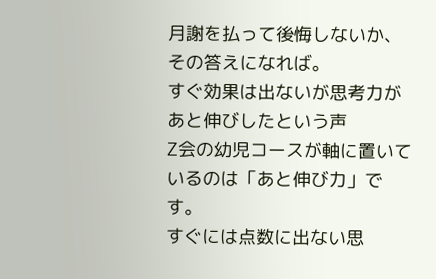月謝を払って後悔しないか、その答えになれば。
すぐ効果は出ないが思考力があと伸びしたという声
Z会の幼児コースが軸に置いているのは「あと伸び力」です。
すぐには点数に出ない思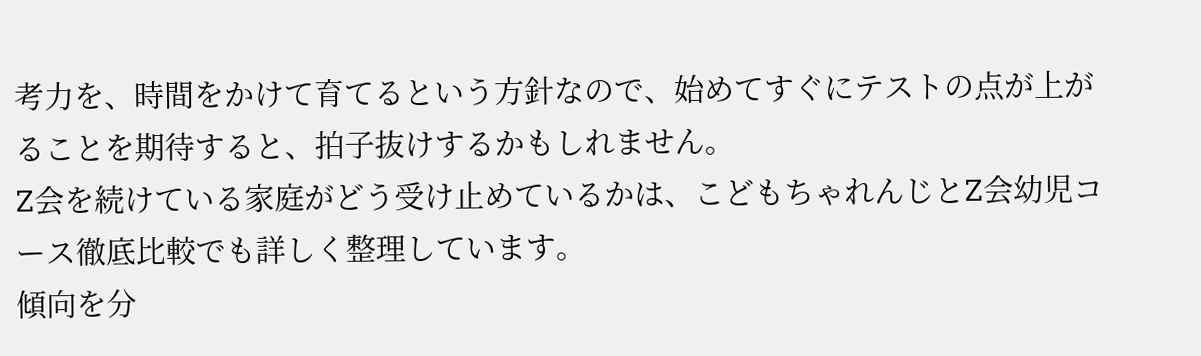考力を、時間をかけて育てるという方針なので、始めてすぐにテストの点が上がることを期待すると、拍子抜けするかもしれません。
Z会を続けている家庭がどう受け止めているかは、こどもちゃれんじとZ会幼児コース徹底比較でも詳しく整理しています。
傾向を分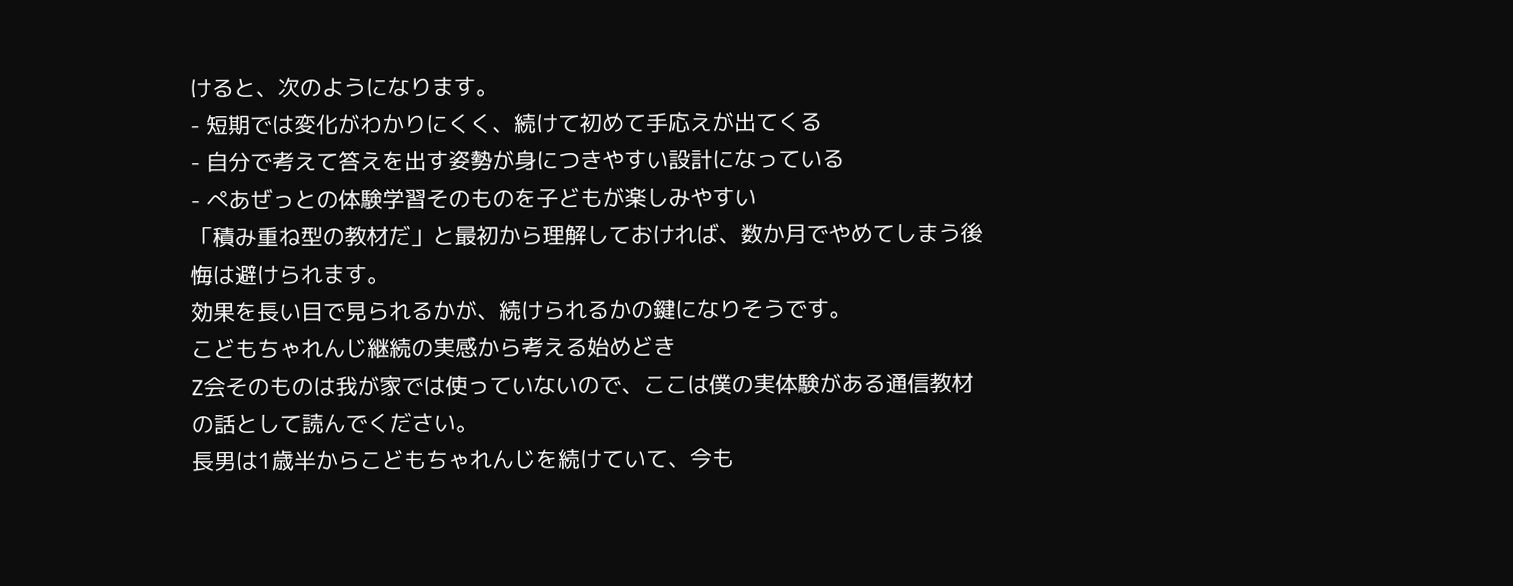けると、次のようになります。
- 短期では変化がわかりにくく、続けて初めて手応えが出てくる
- 自分で考えて答えを出す姿勢が身につきやすい設計になっている
- ぺあぜっとの体験学習そのものを子どもが楽しみやすい
「積み重ね型の教材だ」と最初から理解しておければ、数か月でやめてしまう後悔は避けられます。
効果を長い目で見られるかが、続けられるかの鍵になりそうです。
こどもちゃれんじ継続の実感から考える始めどき
Z会そのものは我が家では使っていないので、ここは僕の実体験がある通信教材の話として読んでください。
長男は1歳半からこどもちゃれんじを続けていて、今も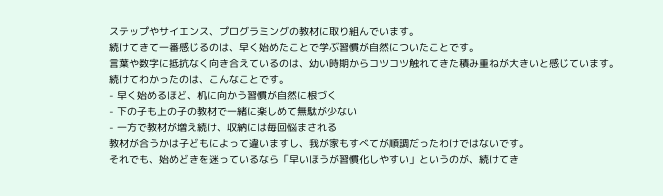ステップやサイエンス、プログラミングの教材に取り組んでいます。
続けてきて一番感じるのは、早く始めたことで学ぶ習慣が自然についたことです。
言葉や数字に抵抗なく向き合えているのは、幼い時期からコツコツ触れてきた積み重ねが大きいと感じています。
続けてわかったのは、こんなことです。
- 早く始めるほど、机に向かう習慣が自然に根づく
- 下の子も上の子の教材で一緒に楽しめて無駄が少ない
- 一方で教材が増え続け、収納には毎回悩まされる
教材が合うかは子どもによって違いますし、我が家もすべてが順調だったわけではないです。
それでも、始めどきを迷っているなら「早いほうが習慣化しやすい」というのが、続けてき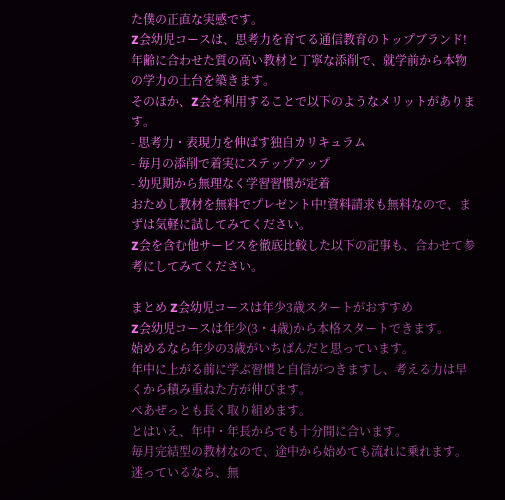た僕の正直な実感です。
Z会幼児コースは、思考力を育てる通信教育のトップブランド!
年齢に合わせた質の高い教材と丁寧な添削で、就学前から本物の学力の土台を築きます。
そのほか、Z会を利用することで以下のようなメリットがあります。
- 思考力・表現力を伸ばす独自カリキュラム
- 毎月の添削で着実にステップアップ
- 幼児期から無理なく学習習慣が定着
おためし教材を無料でプレゼント中!資料請求も無料なので、まずは気軽に試してみてください。
Z会を含む他サービスを徹底比較した以下の記事も、合わせて参考にしてみてください。

まとめ Z会幼児コースは年少3歳スタートがおすすめ
Z会幼児コースは年少(3・4歳)から本格スタートできます。
始めるなら年少の3歳がいちばんだと思っています。
年中に上がる前に学ぶ習慣と自信がつきますし、考える力は早くから積み重ねた方が伸びます。
ぺあぜっとも長く取り組めます。
とはいえ、年中・年長からでも十分間に合います。
毎月完結型の教材なので、途中から始めても流れに乗れます。
迷っているなら、無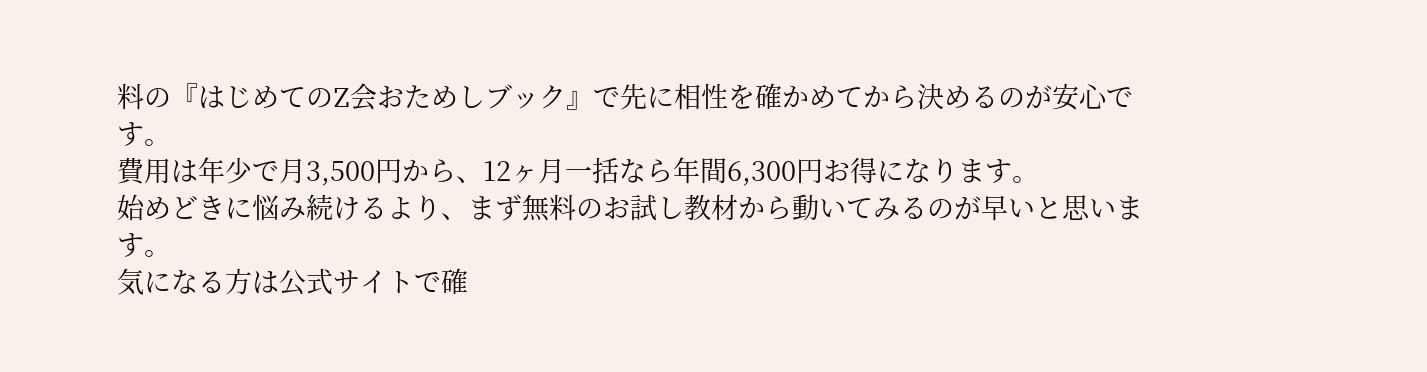料の『はじめてのZ会おためしブック』で先に相性を確かめてから決めるのが安心です。
費用は年少で月3,500円から、12ヶ月一括なら年間6,300円お得になります。
始めどきに悩み続けるより、まず無料のお試し教材から動いてみるのが早いと思います。
気になる方は公式サイトで確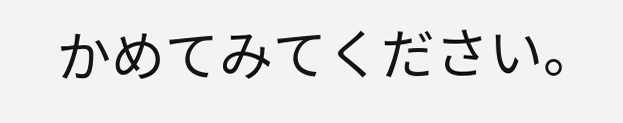かめてみてください。